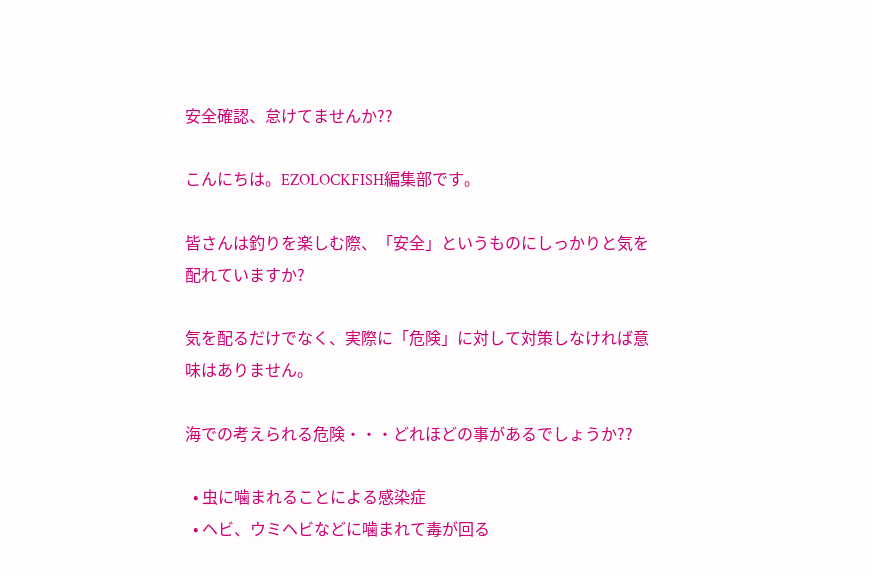安全確認、怠けてませんか??

こんにちは。EZOLOCKFISH編集部です。

皆さんは釣りを楽しむ際、「安全」というものにしっかりと気を配れていますか?

気を配るだけでなく、実際に「危険」に対して対策しなければ意味はありません。

海での考えられる危険・・・どれほどの事があるでしょうか??

  • 虫に噛まれることによる感染症
  • ヘビ、ウミヘビなどに噛まれて毒が回る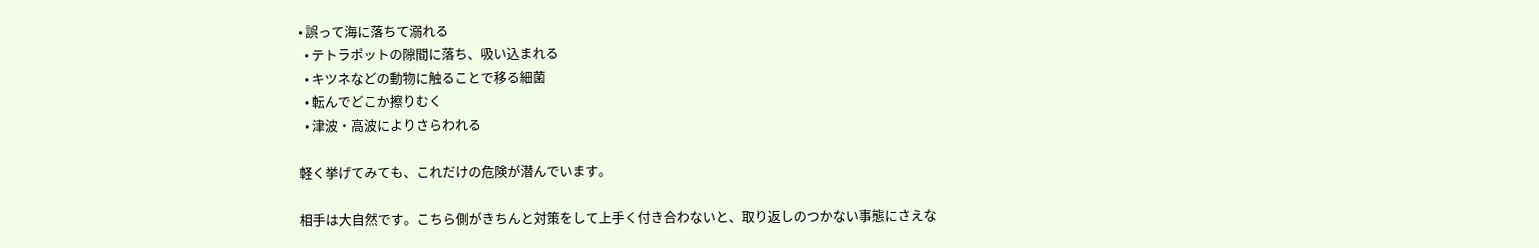• 誤って海に落ちて溺れる
  • テトラポットの隙間に落ち、吸い込まれる
  • キツネなどの動物に触ることで移る細菌
  • 転んでどこか擦りむく
  • 津波・高波によりさらわれる

軽く挙げてみても、これだけの危険が潜んでいます。

相手は大自然です。こちら側がきちんと対策をして上手く付き合わないと、取り返しのつかない事態にさえな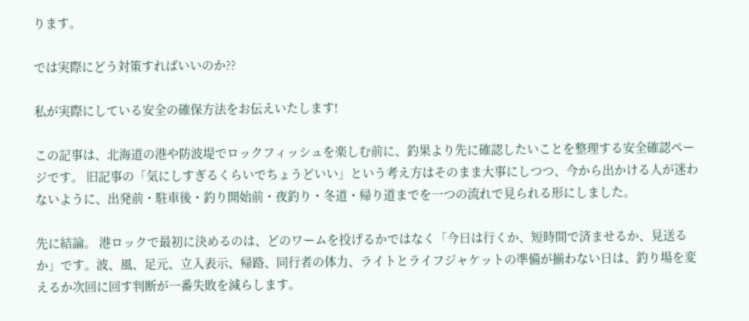ります。

では実際にどう対策すればいいのか??

私が実際にしている安全の確保方法をお伝えいたします!

この記事は、北海道の港や防波堤でロックフィッシュを楽しむ前に、釣果より先に確認したいことを整理する安全確認ページです。 旧記事の「気にしすぎるくらいでちょうどいい」という考え方はそのまま大事にしつつ、今から出かける人が迷わないように、出発前・駐車後・釣り開始前・夜釣り・冬道・帰り道までを一つの流れで見られる形にしました。

先に結論。 港ロックで最初に決めるのは、どのワームを投げるかではなく「今日は行くか、短時間で済ませるか、見送るか」です。波、風、足元、立入表示、帰路、同行者の体力、ライトとライフジャケットの準備が揃わない日は、釣り場を変えるか次回に回す判断が一番失敗を減らします。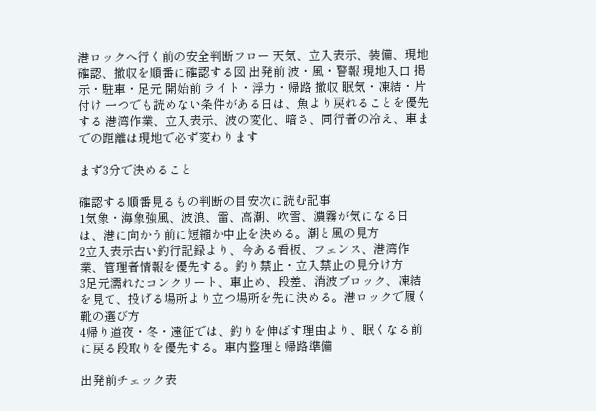港ロックへ行く前の安全判断フロー 天気、立入表示、装備、現地確認、撤収を順番に確認する図 出発前 波・風・警報 現地入口 掲示・駐車・足元 開始前 ライト・浮力・帰路 撤収 眠気・凍結・片付け 一つでも読めない条件がある日は、魚より戻れることを優先する 港湾作業、立入表示、波の変化、暗さ、同行者の冷え、車までの距離は現地で必ず変わります

まず3分で決めること

確認する順番見るもの判断の目安次に読む記事
1気象・海象強風、波浪、雷、高潮、吹雪、濃霧が気になる日は、港に向かう前に短縮か中止を決める。潮と風の見方
2立入表示古い釣行記録より、今ある看板、フェンス、港湾作業、管理者情報を優先する。釣り禁止・立入禁止の見分け方
3足元濡れたコンクリート、車止め、段差、消波ブロック、凍結を見て、投げる場所より立つ場所を先に決める。港ロックで履く靴の選び方
4帰り道夜・冬・遠征では、釣りを伸ばす理由より、眠くなる前に戻る段取りを優先する。車内整理と帰路準備

出発前チェック表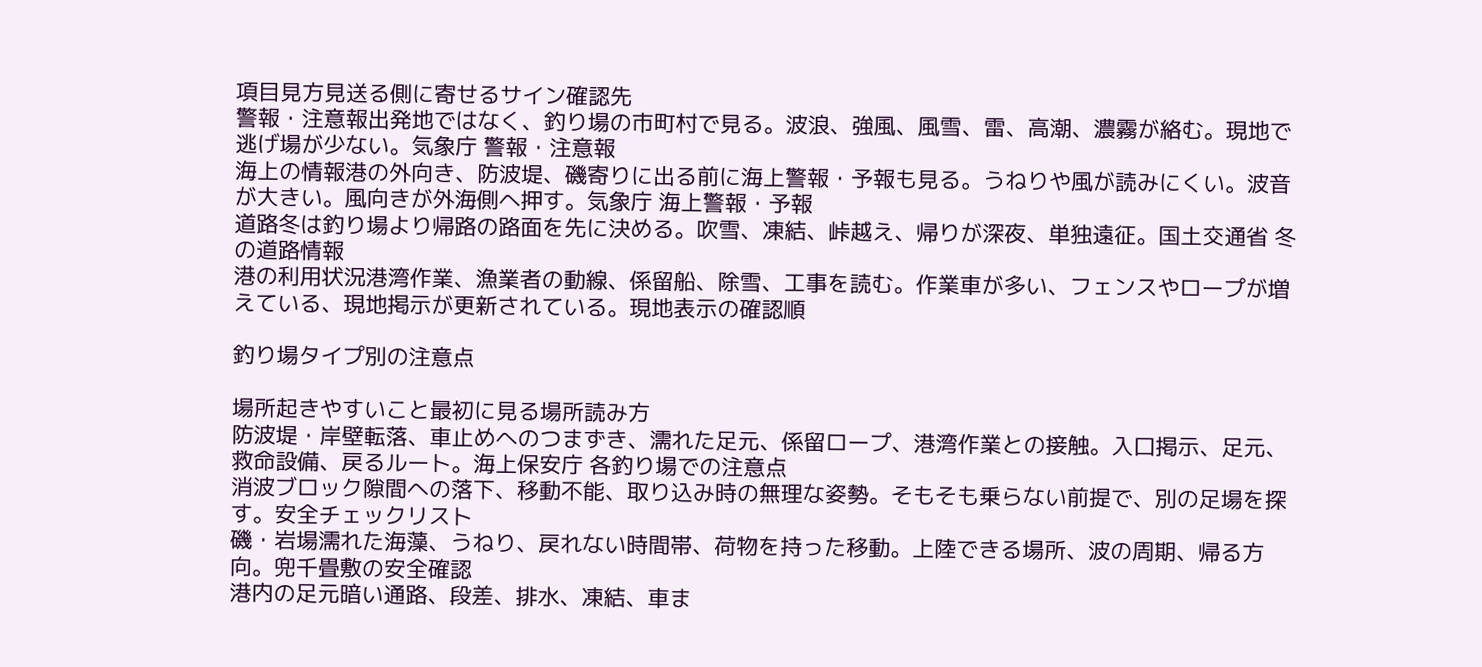項目見方見送る側に寄せるサイン確認先
警報・注意報出発地ではなく、釣り場の市町村で見る。波浪、強風、風雪、雷、高潮、濃霧が絡む。現地で逃げ場が少ない。気象庁 警報・注意報
海上の情報港の外向き、防波堤、磯寄りに出る前に海上警報・予報も見る。うねりや風が読みにくい。波音が大きい。風向きが外海側へ押す。気象庁 海上警報・予報
道路冬は釣り場より帰路の路面を先に決める。吹雪、凍結、峠越え、帰りが深夜、単独遠征。国土交通省 冬の道路情報
港の利用状況港湾作業、漁業者の動線、係留船、除雪、工事を読む。作業車が多い、フェンスやロープが増えている、現地掲示が更新されている。現地表示の確認順

釣り場タイプ別の注意点

場所起きやすいこと最初に見る場所読み方
防波堤・岸壁転落、車止めへのつまずき、濡れた足元、係留ロープ、港湾作業との接触。入口掲示、足元、救命設備、戻るルート。海上保安庁 各釣り場での注意点
消波ブロック隙間への落下、移動不能、取り込み時の無理な姿勢。そもそも乗らない前提で、別の足場を探す。安全チェックリスト
磯・岩場濡れた海藻、うねり、戻れない時間帯、荷物を持った移動。上陸できる場所、波の周期、帰る方向。兜千畳敷の安全確認
港内の足元暗い通路、段差、排水、凍結、車ま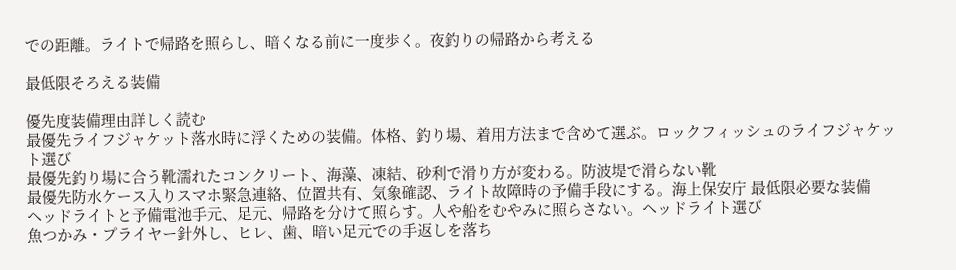での距離。ライトで帰路を照らし、暗くなる前に一度歩く。夜釣りの帰路から考える

最低限そろえる装備

優先度装備理由詳しく読む
最優先ライフジャケット落水時に浮くための装備。体格、釣り場、着用方法まで含めて選ぶ。ロックフィッシュのライフジャケット選び
最優先釣り場に合う靴濡れたコンクリート、海藻、凍結、砂利で滑り方が変わる。防波堤で滑らない靴
最優先防水ケース入りスマホ緊急連絡、位置共有、気象確認、ライト故障時の予備手段にする。海上保安庁 最低限必要な装備
ヘッドライトと予備電池手元、足元、帰路を分けて照らす。人や船をむやみに照らさない。ヘッドライト選び
魚つかみ・プライヤー針外し、ヒレ、歯、暗い足元での手返しを落ち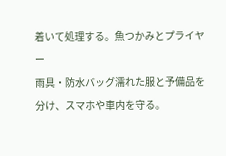着いて処理する。魚つかみとプライヤー
雨具・防水バッグ濡れた服と予備品を分け、スマホや車内を守る。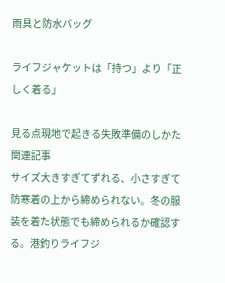雨具と防水バッグ

ライフジャケットは「持つ」より「正しく着る」

見る点現地で起きる失敗準備のしかた関連記事
サイズ大きすぎてずれる、小さすぎて防寒着の上から締められない。冬の服装を着た状態でも締められるか確認する。港釣りライフジ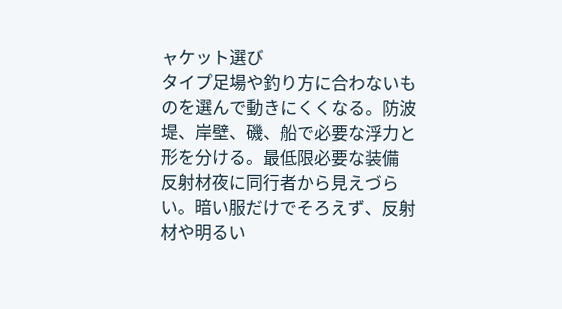ャケット選び
タイプ足場や釣り方に合わないものを選んで動きにくくなる。防波堤、岸壁、磯、船で必要な浮力と形を分ける。最低限必要な装備
反射材夜に同行者から見えづらい。暗い服だけでそろえず、反射材や明るい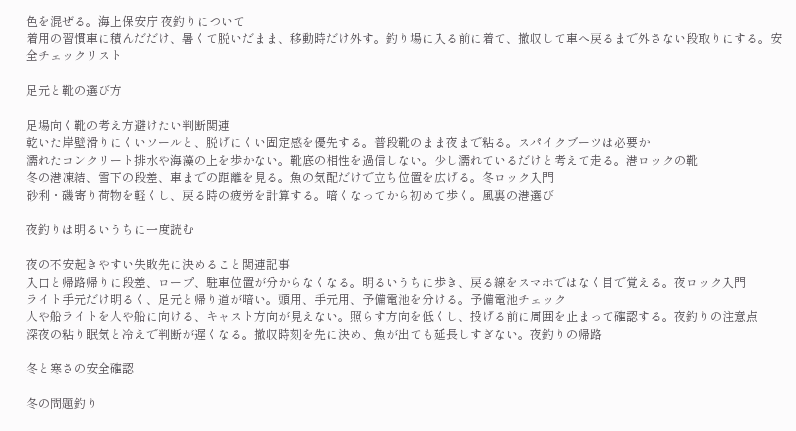色を混ぜる。海上保安庁 夜釣りについて
着用の習慣車に積んだだけ、暑くて脱いだまま、移動時だけ外す。釣り場に入る前に着て、撤収して車へ戻るまで外さない段取りにする。安全チェックリスト

足元と靴の選び方

足場向く靴の考え方避けたい判断関連
乾いた岸壁滑りにくいソールと、脱げにくい固定感を優先する。普段靴のまま夜まで粘る。スパイクブーツは必要か
濡れたコンクリート排水や海藻の上を歩かない。靴底の相性を過信しない。少し濡れているだけと考えて走る。港ロックの靴
冬の港凍結、雪下の段差、車までの距離を見る。魚の気配だけで立ち位置を広げる。冬ロック入門
砂利・磯寄り荷物を軽くし、戻る時の疲労を計算する。暗くなってから初めて歩く。風裏の港選び

夜釣りは明るいうちに一度読む

夜の不安起きやすい失敗先に決めること関連記事
入口と帰路帰りに段差、ロープ、駐車位置が分からなくなる。明るいうちに歩き、戻る線をスマホではなく目で覚える。夜ロック入門
ライト手元だけ明るく、足元と帰り道が暗い。頭用、手元用、予備電池を分ける。予備電池チェック
人や船ライトを人や船に向ける、キャスト方向が見えない。照らす方向を低くし、投げる前に周囲を止まって確認する。夜釣りの注意点
深夜の粘り眠気と冷えで判断が遅くなる。撤収時刻を先に決め、魚が出ても延長しすぎない。夜釣りの帰路

冬と寒さの安全確認

冬の問題釣り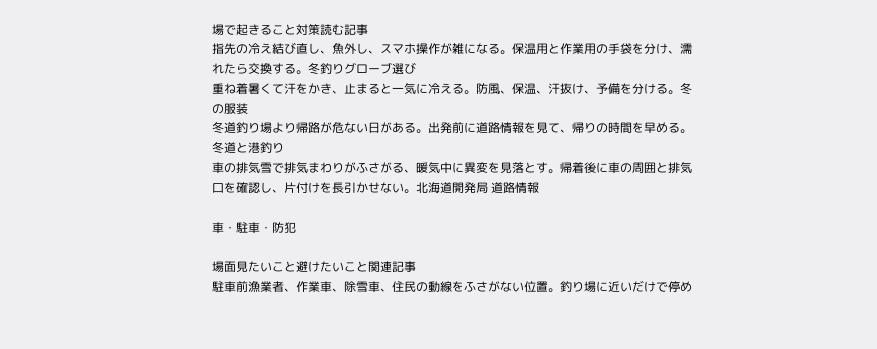場で起きること対策読む記事
指先の冷え結び直し、魚外し、スマホ操作が雑になる。保温用と作業用の手袋を分け、濡れたら交換する。冬釣りグローブ選び
重ね着暑くて汗をかき、止まると一気に冷える。防風、保温、汗抜け、予備を分ける。冬の服装
冬道釣り場より帰路が危ない日がある。出発前に道路情報を見て、帰りの時間を早める。冬道と港釣り
車の排気雪で排気まわりがふさがる、暖気中に異変を見落とす。帰着後に車の周囲と排気口を確認し、片付けを長引かせない。北海道開発局 道路情報

車・駐車・防犯

場面見たいこと避けたいこと関連記事
駐車前漁業者、作業車、除雪車、住民の動線をふさがない位置。釣り場に近いだけで停め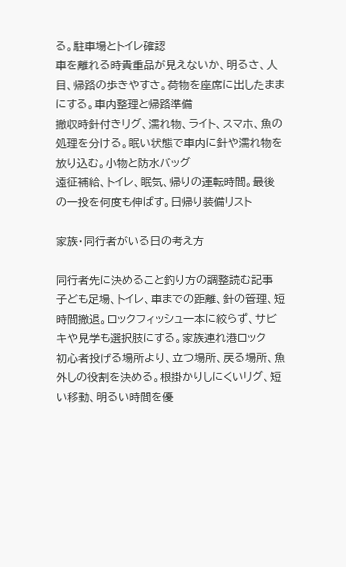る。駐車場とトイレ確認
車を離れる時貴重品が見えないか、明るさ、人目、帰路の歩きやすさ。荷物を座席に出したままにする。車内整理と帰路準備
撤収時針付きリグ、濡れ物、ライト、スマホ、魚の処理を分ける。眠い状態で車内に針や濡れ物を放り込む。小物と防水バッグ
遠征補給、トイレ、眠気、帰りの運転時間。最後の一投を何度も伸ばす。日帰り装備リスト

家族・同行者がいる日の考え方

同行者先に決めること釣り方の調整読む記事
子ども足場、トイレ、車までの距離、針の管理、短時間撤退。ロックフィッシュ一本に絞らず、サビキや見学も選択肢にする。家族連れ港ロック
初心者投げる場所より、立つ場所、戻る場所、魚外しの役割を決める。根掛かりしにくいリグ、短い移動、明るい時間を優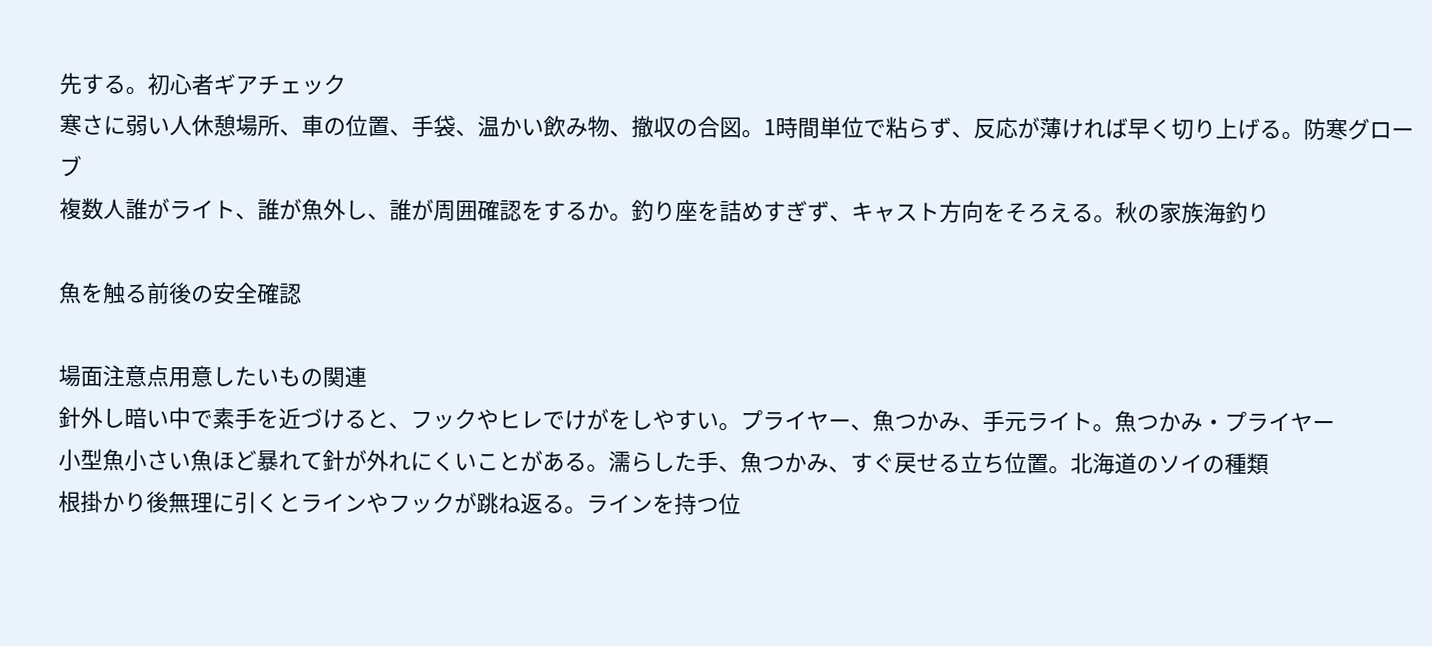先する。初心者ギアチェック
寒さに弱い人休憩場所、車の位置、手袋、温かい飲み物、撤収の合図。1時間単位で粘らず、反応が薄ければ早く切り上げる。防寒グローブ
複数人誰がライト、誰が魚外し、誰が周囲確認をするか。釣り座を詰めすぎず、キャスト方向をそろえる。秋の家族海釣り

魚を触る前後の安全確認

場面注意点用意したいもの関連
針外し暗い中で素手を近づけると、フックやヒレでけがをしやすい。プライヤー、魚つかみ、手元ライト。魚つかみ・プライヤー
小型魚小さい魚ほど暴れて針が外れにくいことがある。濡らした手、魚つかみ、すぐ戻せる立ち位置。北海道のソイの種類
根掛かり後無理に引くとラインやフックが跳ね返る。ラインを持つ位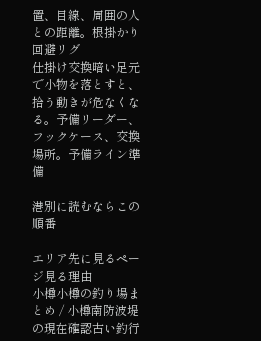置、目線、周囲の人との距離。根掛かり回避リグ
仕掛け交換暗い足元で小物を落とすと、拾う動きが危なくなる。予備リーダー、フックケース、交換場所。予備ライン準備

港別に読むならこの順番

エリア先に見るページ見る理由
小樽小樽の釣り場まとめ / 小樽南防波堤の現在確認古い釣行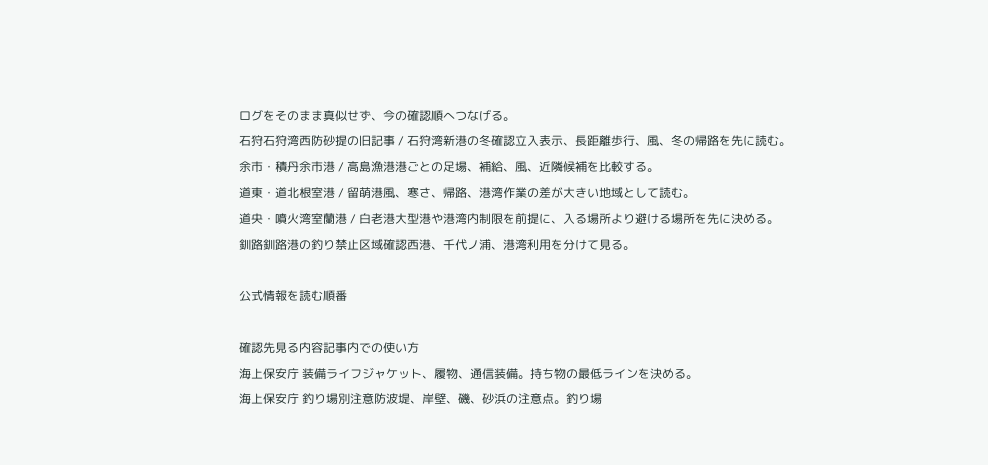ログをそのまま真似せず、今の確認順へつなげる。
石狩石狩湾西防砂提の旧記事 / 石狩湾新港の冬確認立入表示、長距離歩行、風、冬の帰路を先に読む。
余市・積丹余市港 / 高島漁港港ごとの足場、補給、風、近隣候補を比較する。
道東・道北根室港 / 留萌港風、寒さ、帰路、港湾作業の差が大きい地域として読む。
道央・噴火湾室蘭港 / 白老港大型港や港湾内制限を前提に、入る場所より避ける場所を先に決める。
釧路釧路港の釣り禁止区域確認西港、千代ノ浦、港湾利用を分けて見る。

公式情報を読む順番

確認先見る内容記事内での使い方
海上保安庁 装備ライフジャケット、履物、通信装備。持ち物の最低ラインを決める。
海上保安庁 釣り場別注意防波堤、岸壁、磯、砂浜の注意点。釣り場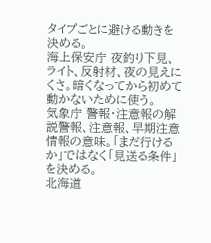タイプごとに避ける動きを決める。
海上保安庁 夜釣り下見、ライト、反射材、夜の見えにくさ。暗くなってから初めて動かないために使う。
気象庁 警報・注意報の解説警報、注意報、早期注意情報の意味。「まだ行けるか」ではなく「見送る条件」を決める。
北海道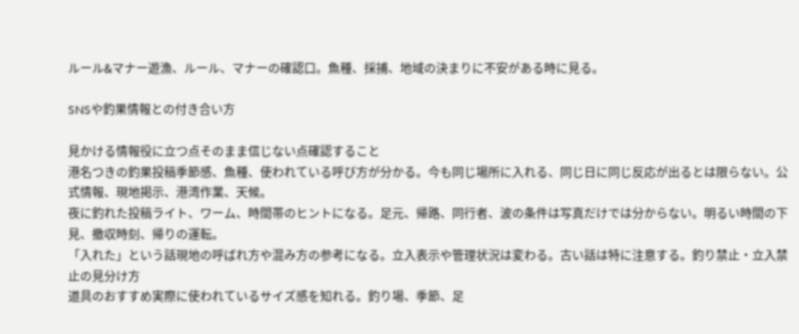ルール&マナー遊漁、ルール、マナーの確認口。魚種、採捕、地域の決まりに不安がある時に見る。

SNSや釣果情報との付き合い方

見かける情報役に立つ点そのまま信じない点確認すること
港名つきの釣果投稿季節感、魚種、使われている呼び方が分かる。今も同じ場所に入れる、同じ日に同じ反応が出るとは限らない。公式情報、現地掲示、港湾作業、天候。
夜に釣れた投稿ライト、ワーム、時間帯のヒントになる。足元、帰路、同行者、波の条件は写真だけでは分からない。明るい時間の下見、撤収時刻、帰りの運転。
「入れた」という話現地の呼ばれ方や混み方の参考になる。立入表示や管理状況は変わる。古い話は特に注意する。釣り禁止・立入禁止の見分け方
道具のおすすめ実際に使われているサイズ感を知れる。釣り場、季節、足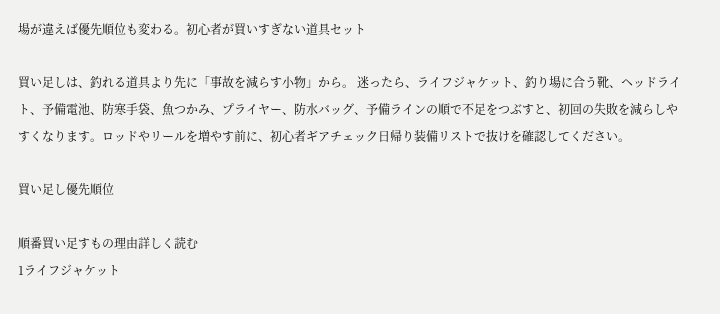場が違えば優先順位も変わる。初心者が買いすぎない道具セット

買い足しは、釣れる道具より先に「事故を減らす小物」から。 迷ったら、ライフジャケット、釣り場に合う靴、ヘッドライト、予備電池、防寒手袋、魚つかみ、プライヤー、防水バッグ、予備ラインの順で不足をつぶすと、初回の失敗を減らしやすくなります。ロッドやリールを増やす前に、初心者ギアチェック日帰り装備リストで抜けを確認してください。

買い足し優先順位

順番買い足すもの理由詳しく読む
1ライフジャケット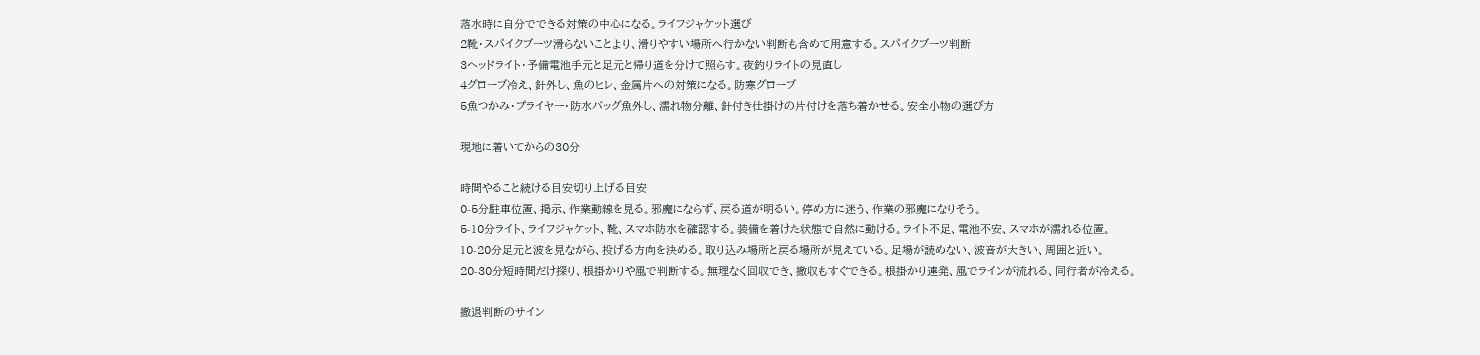落水時に自分でできる対策の中心になる。ライフジャケット選び
2靴・スパイクブーツ滑らないことより、滑りやすい場所へ行かない判断も含めて用意する。スパイクブーツ判断
3ヘッドライト・予備電池手元と足元と帰り道を分けて照らす。夜釣りライトの見直し
4グローブ冷え、針外し、魚のヒレ、金属片への対策になる。防寒グローブ
5魚つかみ・プライヤー・防水バッグ魚外し、濡れ物分離、針付き仕掛けの片付けを落ち着かせる。安全小物の選び方

現地に着いてからの30分

時間やること続ける目安切り上げる目安
0-5分駐車位置、掲示、作業動線を見る。邪魔にならず、戻る道が明るい。停め方に迷う、作業の邪魔になりそう。
5-10分ライト、ライフジャケット、靴、スマホ防水を確認する。装備を着けた状態で自然に動ける。ライト不足、電池不安、スマホが濡れる位置。
10-20分足元と波を見ながら、投げる方向を決める。取り込み場所と戻る場所が見えている。足場が読めない、波音が大きい、周囲と近い。
20-30分短時間だけ探り、根掛かりや風で判断する。無理なく回収でき、撤収もすぐできる。根掛かり連発、風でラインが流れる、同行者が冷える。

撤退判断のサイン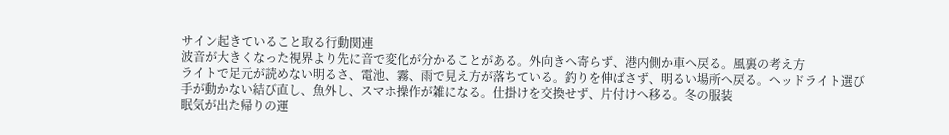サイン起きていること取る行動関連
波音が大きくなった視界より先に音で変化が分かることがある。外向きへ寄らず、港内側か車へ戻る。風裏の考え方
ライトで足元が読めない明るさ、電池、霧、雨で見え方が落ちている。釣りを伸ばさず、明るい場所へ戻る。ヘッドライト選び
手が動かない結び直し、魚外し、スマホ操作が雑になる。仕掛けを交換せず、片付けへ移る。冬の服装
眠気が出た帰りの運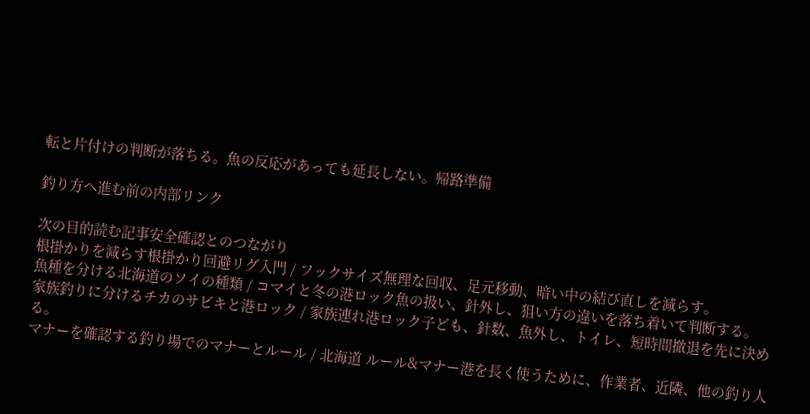転と片付けの判断が落ちる。魚の反応があっても延長しない。帰路準備

釣り方へ進む前の内部リンク

次の目的読む記事安全確認とのつながり
根掛かりを減らす根掛かり回避リグ入門 / フックサイズ無理な回収、足元移動、暗い中の結び直しを減らす。
魚種を分ける北海道のソイの種類 / コマイと冬の港ロック魚の扱い、針外し、狙い方の違いを落ち着いて判断する。
家族釣りに分けるチカのサビキと港ロック / 家族連れ港ロック子ども、針数、魚外し、トイレ、短時間撤退を先に決める。
マナーを確認する釣り場でのマナーとルール / 北海道 ルール&マナー港を長く使うために、作業者、近隣、他の釣り人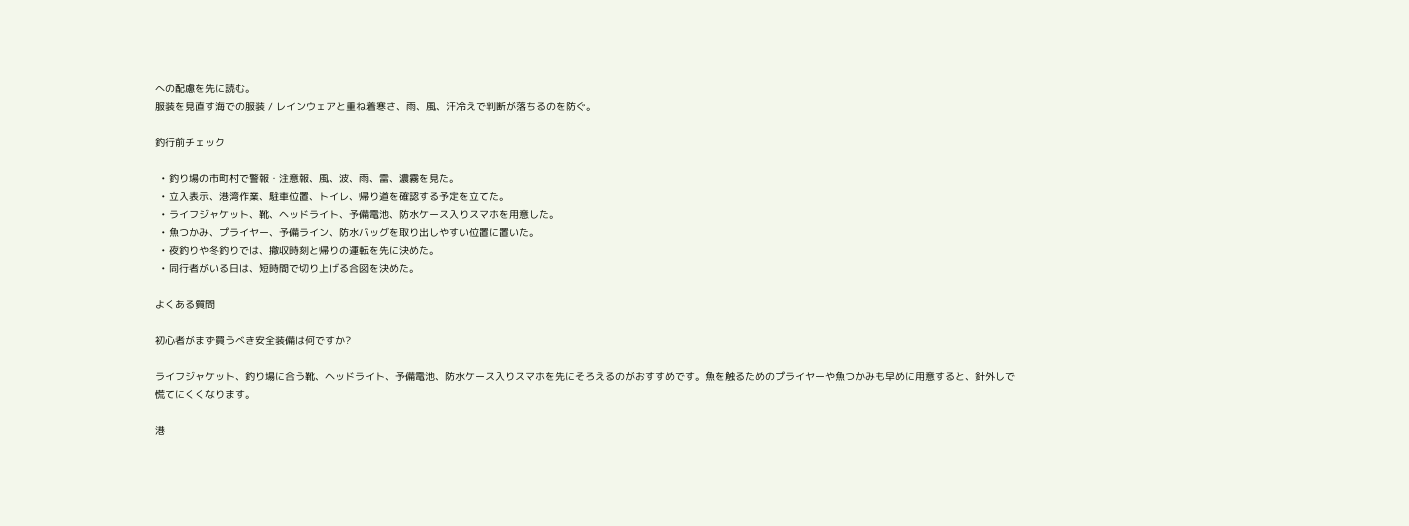への配慮を先に読む。
服装を見直す海での服装 / レインウェアと重ね着寒さ、雨、風、汗冷えで判断が落ちるのを防ぐ。

釣行前チェック

  • 釣り場の市町村で警報・注意報、風、波、雨、雷、濃霧を見た。
  • 立入表示、港湾作業、駐車位置、トイレ、帰り道を確認する予定を立てた。
  • ライフジャケット、靴、ヘッドライト、予備電池、防水ケース入りスマホを用意した。
  • 魚つかみ、プライヤー、予備ライン、防水バッグを取り出しやすい位置に置いた。
  • 夜釣りや冬釣りでは、撤収時刻と帰りの運転を先に決めた。
  • 同行者がいる日は、短時間で切り上げる合図を決めた。

よくある質問

初心者がまず買うべき安全装備は何ですか?

ライフジャケット、釣り場に合う靴、ヘッドライト、予備電池、防水ケース入りスマホを先にそろえるのがおすすめです。魚を触るためのプライヤーや魚つかみも早めに用意すると、針外しで慌てにくくなります。

港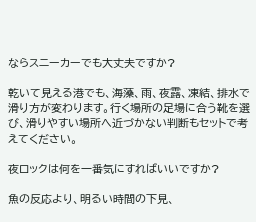ならスニーカーでも大丈夫ですか?

乾いて見える港でも、海藻、雨、夜露、凍結、排水で滑り方が変わります。行く場所の足場に合う靴を選び、滑りやすい場所へ近づかない判断もセットで考えてください。

夜ロックは何を一番気にすればいいですか?

魚の反応より、明るい時間の下見、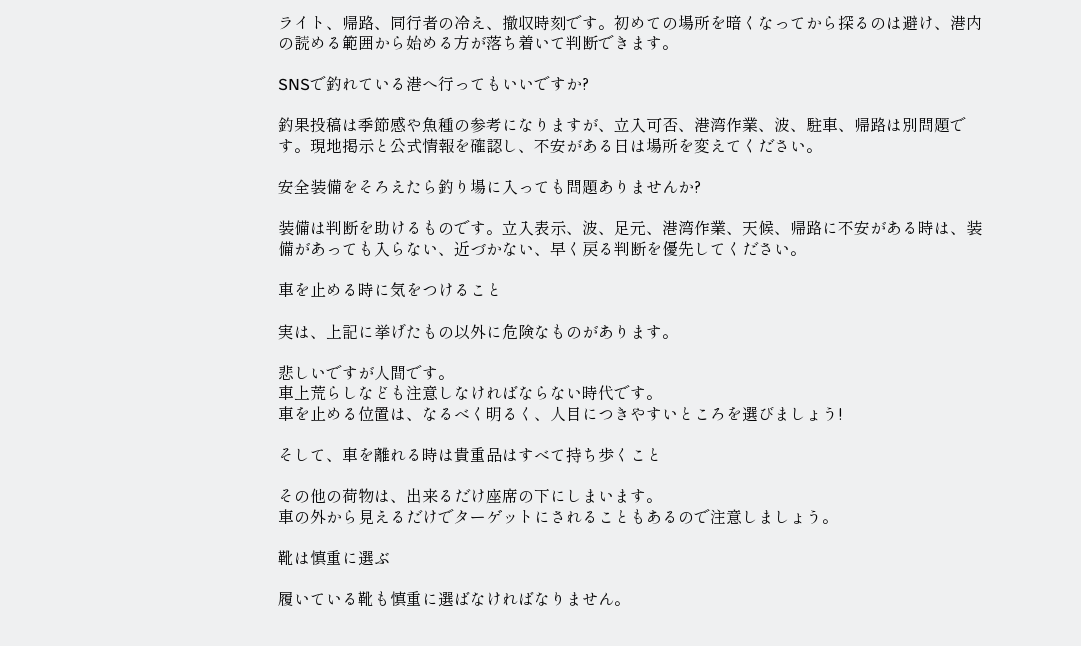ライト、帰路、同行者の冷え、撤収時刻です。初めての場所を暗くなってから探るのは避け、港内の読める範囲から始める方が落ち着いて判断できます。

SNSで釣れている港へ行ってもいいですか?

釣果投稿は季節感や魚種の参考になりますが、立入可否、港湾作業、波、駐車、帰路は別問題です。現地掲示と公式情報を確認し、不安がある日は場所を変えてください。

安全装備をそろえたら釣り場に入っても問題ありませんか?

装備は判断を助けるものです。立入表示、波、足元、港湾作業、天候、帰路に不安がある時は、装備があっても入らない、近づかない、早く戻る判断を優先してください。

車を止める時に気をつけること

実は、上記に挙げたもの以外に危険なものがあります。

悲しいですが人間です。
車上荒らしなども注意しなければならない時代です。
車を止める位置は、なるべく明るく、人目につきやすいところを選びましょう!

そして、車を離れる時は貴重品はすべて持ち歩くこと

その他の荷物は、出来るだけ座席の下にしまいます。
車の外から見えるだけでターゲットにされることもあるので注意しましょう。

靴は慎重に選ぶ

履いている靴も慎重に選ばなければなりません。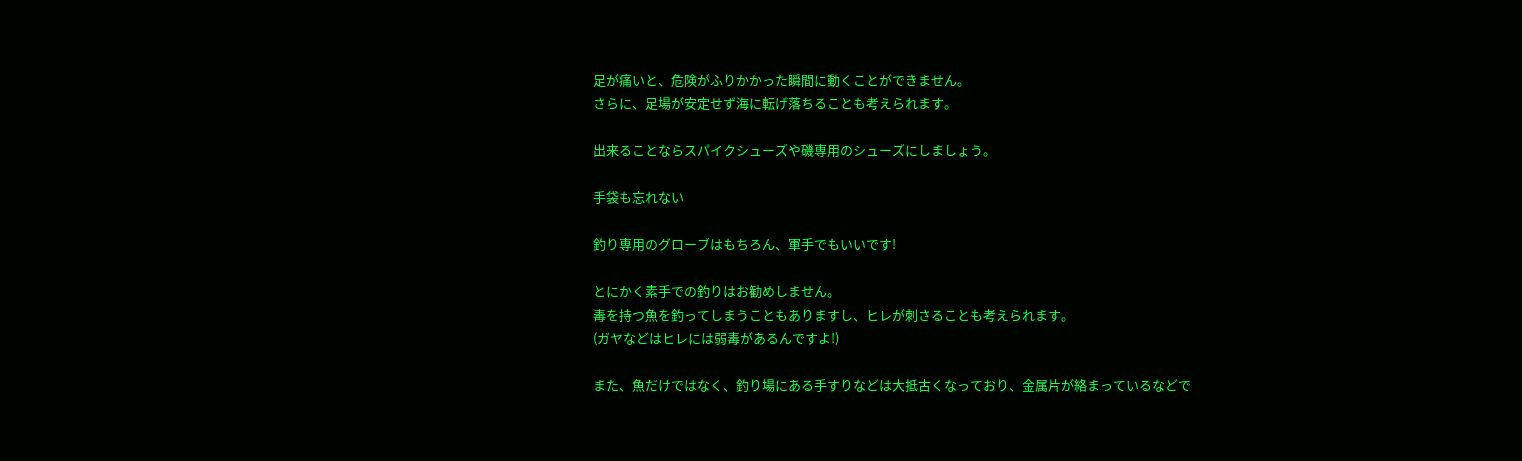足が痛いと、危険がふりかかった瞬間に動くことができません。
さらに、足場が安定せず海に転げ落ちることも考えられます。

出来ることならスパイクシューズや磯専用のシューズにしましょう。

手袋も忘れない

釣り専用のグローブはもちろん、軍手でもいいです!

とにかく素手での釣りはお勧めしません。
毒を持つ魚を釣ってしまうこともありますし、ヒレが刺さることも考えられます。
(ガヤなどはヒレには弱毒があるんですよ!)

また、魚だけではなく、釣り場にある手すりなどは大抵古くなっており、金属片が絡まっているなどで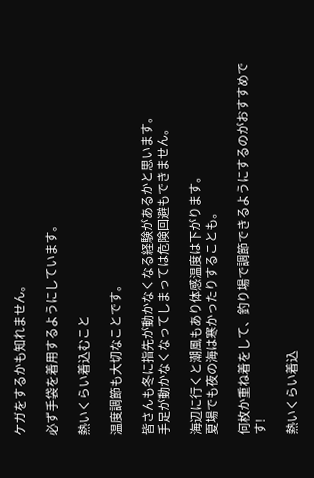ケガをするかも知れません。

必ず手袋を着用するようにしています。

熱いくらい着込むこと

温度調節も大切なことです。

皆さんも冬に指先が動かなくなる経験があるかと思います。
手足が動かなくなってしまっては危険回避もできません。

海辺に行くと潮風もあり体感温度は下がります。
夏場でも夜の海は寒かったりすることも。

何枚か重ね着をして、釣り場で調節できるようにするのがおすすめです!

熱いくらい着込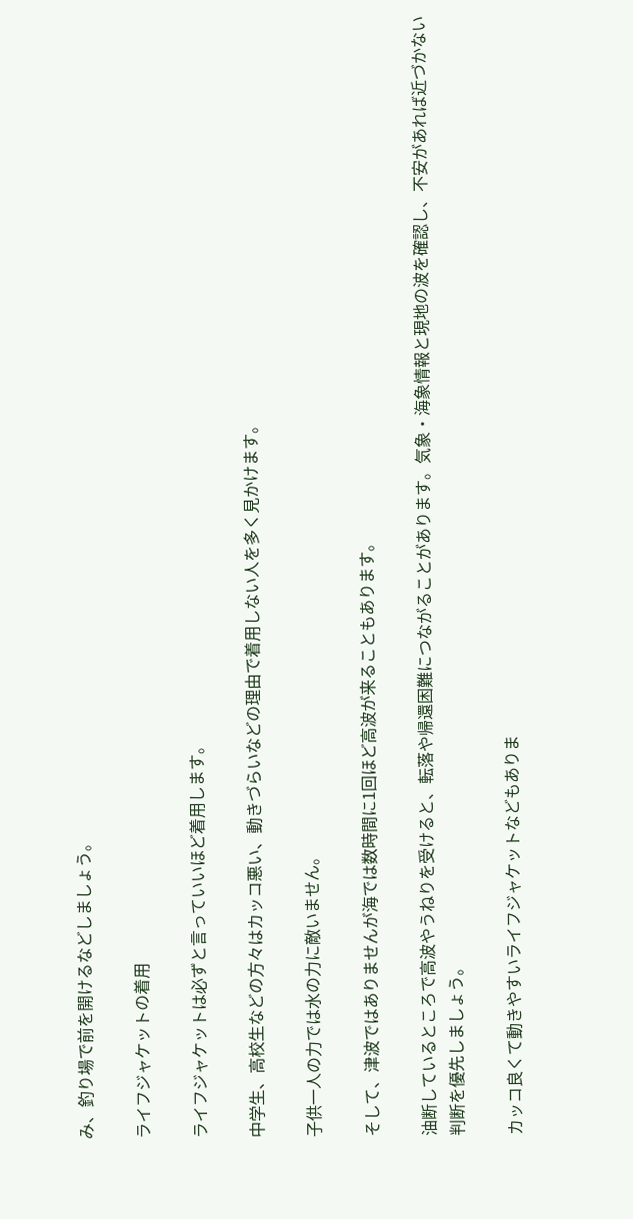み、釣り場で前を開けるなどしましょう。

ライフジャケットの着用

ライフジャケットは必ずと言っていいほど着用します。

中学生、高校生などの方々はカッコ悪い、動きづらいなどの理由で着用しない人を多く見かけます。

子供一人の力では水の力に敵いません。

そして、津波ではありませんが海では数時間に1回ほど高波が来ることもあります。

油断しているところで高波やうねりを受けると、転落や帰還困難につながることがあります。気象・海象情報と現地の波を確認し、不安があれば近づかない判断を優先しましょう。

カッコ良くて動きやすいライフジャケットなどもありま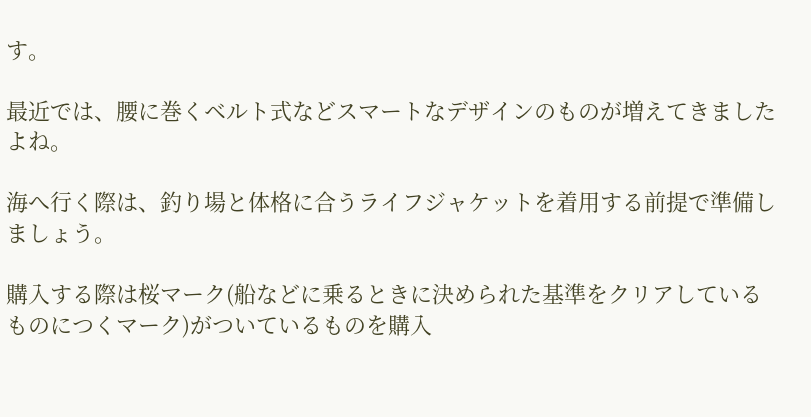す。

最近では、腰に巻くベルト式などスマートなデザインのものが増えてきましたよね。

海へ行く際は、釣り場と体格に合うライフジャケットを着用する前提で準備しましょう。

購入する際は桜マーク(船などに乗るときに決められた基準をクリアしているものにつくマーク)がついているものを購入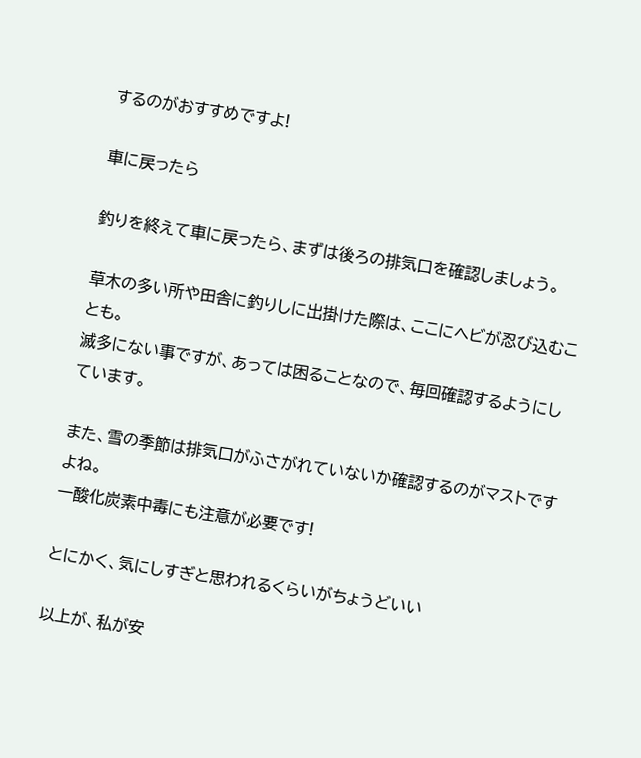するのがおすすめですよ!

車に戻ったら

釣りを終えて車に戻ったら、まずは後ろの排気口を確認しましょう。

草木の多い所や田舎に釣りしに出掛けた際は、ここにヘビが忍び込むことも。
滅多にない事ですが、あっては困ることなので、毎回確認するようにしています。

また、雪の季節は排気口がふさがれていないか確認するのがマストですよね。
一酸化炭素中毒にも注意が必要です!

とにかく、気にしすぎと思われるくらいがちょうどいい

以上が、私が安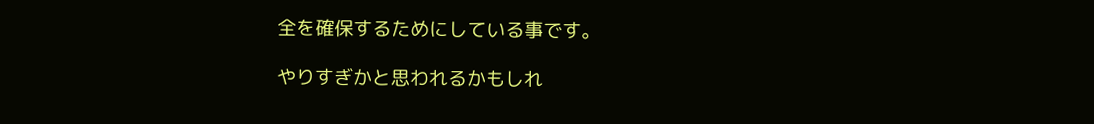全を確保するためにしている事です。

やりすぎかと思われるかもしれ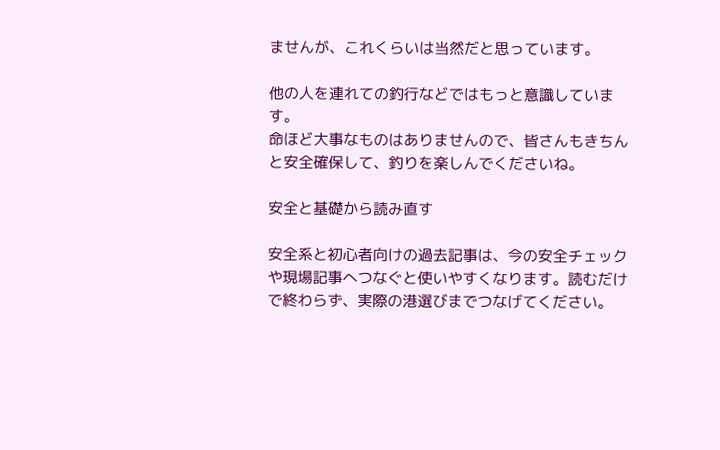ませんが、これくらいは当然だと思っています。

他の人を連れての釣行などではもっと意識しています。
命ほど大事なものはありませんので、皆さんもきちんと安全確保して、釣りを楽しんでくださいね。

安全と基礎から読み直す

安全系と初心者向けの過去記事は、今の安全チェックや現場記事へつなぐと使いやすくなります。読むだけで終わらず、実際の港選びまでつなげてください。